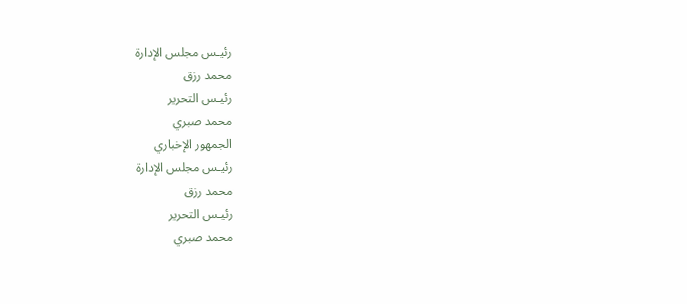رئيـس مجلس الإدارة
محمد رزق
رئيـس التحرير
محمد صبري
الجمهور الإخباري
رئيـس مجلس الإدارة
محمد رزق
رئيـس التحرير
محمد صبري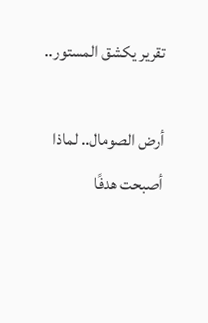تقرير يكشق المستور..

أرض الصومال.. لماذا أصبحت هدفًا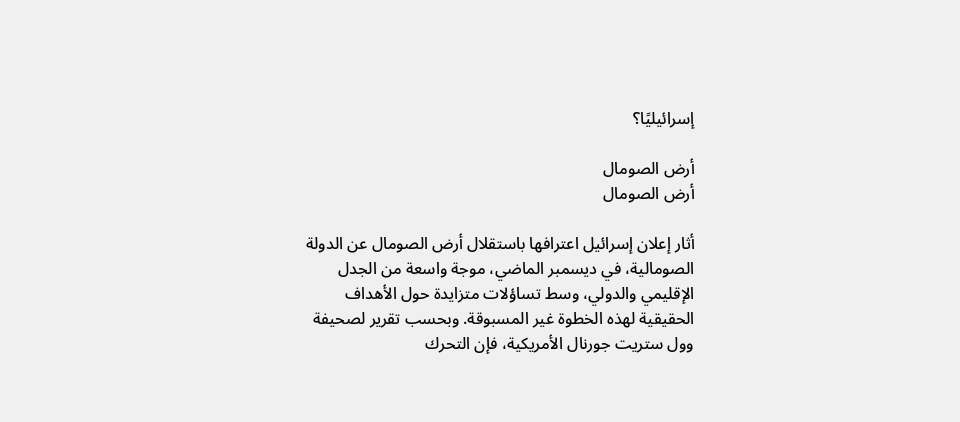إسرائيليًا؟

أرض الصومال
أرض الصومال

أثار إعلان إسرائيل اعترافها باستقلال أرض الصومال عن الدولة الصومالية، في ديسمبر الماضي، موجة واسعة من الجدل الإقليمي والدولي، وسط تساؤلات متزايدة حول الأهداف الحقيقية لهذه الخطوة غير المسبوقة. وبحسب تقرير لصحيفة وول ستريت جورنال الأمريكية، فإن التحرك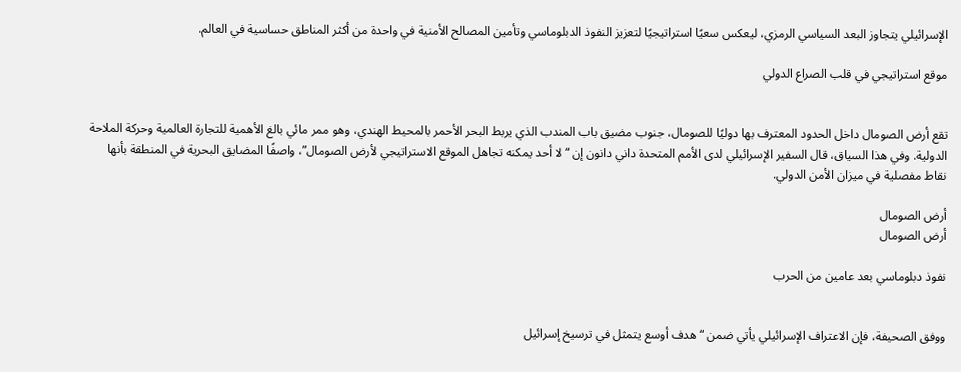الإسرائيلي يتجاوز البعد السياسي الرمزي، ليعكس سعيًا استراتيجيًا لتعزيز النفوذ الدبلوماسي وتأمين المصالح الأمنية في واحدة من أكثر المناطق حساسية في العالم.

موقع استراتيجي في قلب الصراع الدولي


تقع أرض الصومال داخل الحدود المعترف بها دوليًا للصومال، جنوب مضيق باب المندب الذي يربط البحر الأحمر بالمحيط الهندي، وهو ممر مائي بالغ الأهمية للتجارة العالمية وحركة الملاحة الدولية. وفي هذا السياق، قال السفير الإسرائيلي لدى الأمم المتحدة داني دانون إن “لا أحد يمكنه تجاهل الموقع الاستراتيجي لأرض الصومال”، واصفًا المضايق البحرية في المنطقة بأنها نقاط مفصلية في ميزان الأمن الدولي.

أرض الصومال
أرض الصومال

نفوذ دبلوماسي بعد عامين من الحرب


ووفق الصحيفة، فإن الاعتراف الإسرائيلي يأتي ضمن “هدف أوسع يتمثل في ترسيخ إسرائيل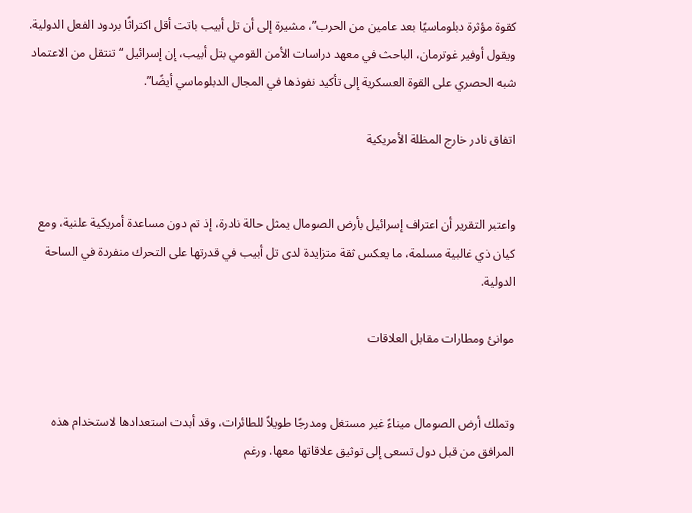كقوة مؤثرة دبلوماسيًا بعد عامين من الحرب”، مشيرة إلى أن تل أبيب باتت أقل اكتراثًا بردود الفعل الدولية. ويقول أوفير غوترمان، الباحث في معهد دراسات الأمن القومي بتل أبيب، إن إسرائيل “تنتقل من الاعتماد شبه الحصري على القوة العسكرية إلى تأكيد نفوذها في المجال الدبلوماسي أيضًا”.

اتفاق نادر خارج المظلة الأمريكية


واعتبر التقرير أن اعتراف إسرائيل بأرض الصومال يمثل حالة نادرة، إذ تم دون مساعدة أمريكية علنية، ومع كيان ذي غالبية مسلمة، ما يعكس ثقة متزايدة لدى تل أبيب في قدرتها على التحرك منفردة في الساحة الدولية.

موانئ ومطارات مقابل العلاقات


وتملك أرض الصومال ميناءً غير مستغل ومدرجًا طويلاً للطائرات، وقد أبدت استعدادها لاستخدام هذه المرافق من قبل دول تسعى إلى توثيق علاقاتها معها. ورغم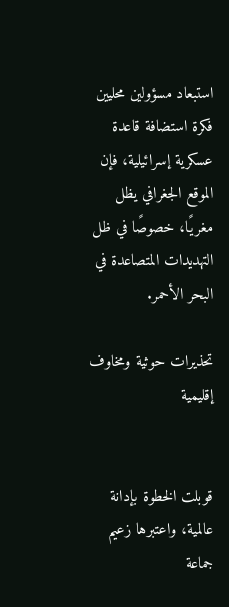استبعاد مسؤولين محليين فكرة استضافة قاعدة عسكرية إسرائيلية، فإن الموقع الجغرافي يظل مغريًا، خصوصًا في ظل التهديدات المتصاعدة في البحر الأحمر.

تحذيرات حوثية ومخاوف إقليمية


قوبلت الخطوة بإدانة عالمية، واعتبرها زعيم جماعة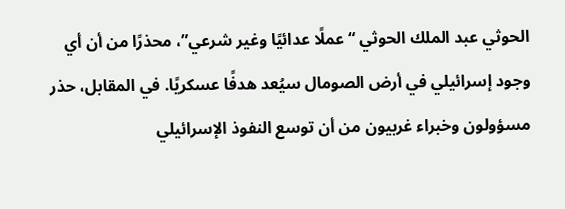الحوثي عبد الملك الحوثي “عملًا عدائيًا وغير شرعي”، محذرًا من أن أي وجود إسرائيلي في أرض الصومال سيُعد هدفًا عسكريًا. في المقابل، حذر مسؤولون وخبراء غربيون من أن توسع النفوذ الإسرائيلي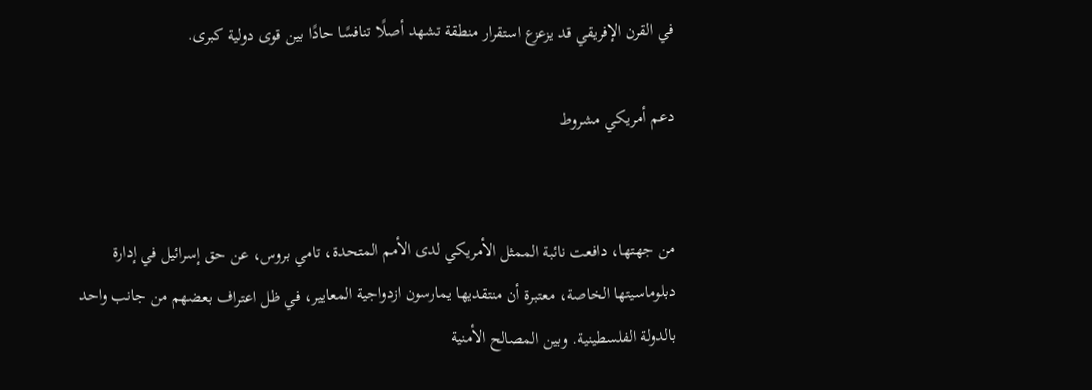في القرن الإفريقي قد يزعزع استقرار منطقة تشهد أصلًا تنافسًا حادًا بين قوى دولية كبرى.

دعم أمريكي مشروط


من جهتها، دافعت نائبة الممثل الأمريكي لدى الأمم المتحدة، تامي بروس، عن حق إسرائيل في إدارة دبلوماسيتها الخاصة، معتبرة أن منتقديها يمارسون ازدواجية المعايير، في ظل اعتراف بعضهم من جانب واحد بالدولة الفلسطينية. وبين المصالح الأمنية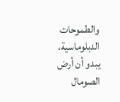والطموحات الدبلوماسية، يبدو أن أرض الصومال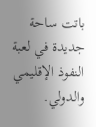باتت ساحة جديدة في لعبة النفوذ الإقليمي والدولي.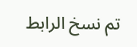تم نسخ الرابط